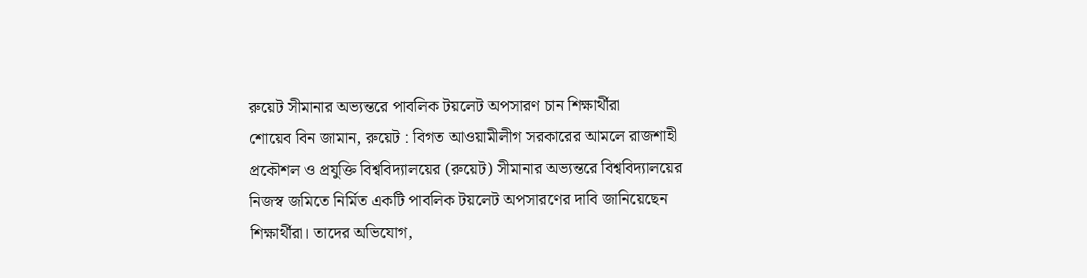রুয়েট সীমানার অভ্যন্তরে পাবলিক টয়লেট অপসারণ চান শিক্ষার্থীরা
শোয়েব বিন জামান, রুয়েট : বিগত আওয়ামীলীগ সরকারের আমলে রাজশাহী প্রকৌশল ও প্রযুক্তি বিশ্ববিদ্যালয়ের (রুয়েট) সীমানার অভ্যন্তরে বিশ্ববিদ্যালয়ের নিজস্ব জমিতে নির্মিত একটি পাবলিক টয়লেট অপসারণের দাবি জানিয়েছেন শিক্ষার্থীরা। তাদের অভিযোগ,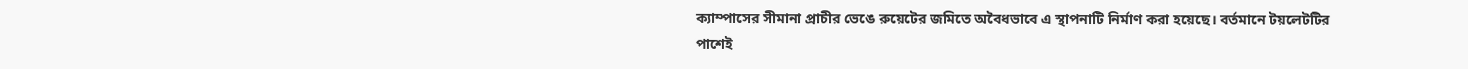ক্যাম্পাসের সীমানা প্রাচীর ভেঙে রুয়েটের জমিতে অবৈধভাবে এ স্থাপনাটি নির্মাণ করা হয়েছে। বর্তমানে টয়লেটটির পাশেই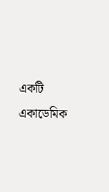একটি একাডেমিক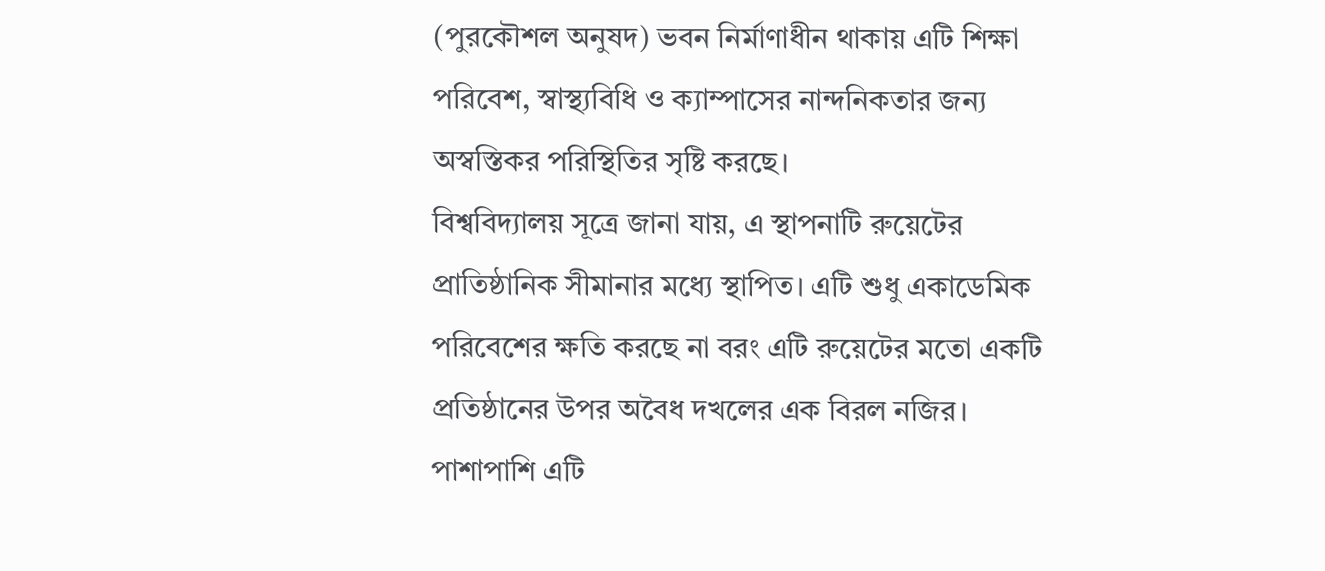(পুরকৌশল অনুষদ) ভবন নির্মাণাধীন থাকায় এটি শিক্ষা পরিবেশ, স্বাস্থ্যবিধি ও ক্যাম্পাসের নান্দনিকতার জন্য অস্বস্তিকর পরিস্থিতির সৃষ্টি করছে।
বিশ্ববিদ্যালয় সূত্রে জানা যায়, এ স্থাপনাটি রুয়েটের প্রাতিষ্ঠানিক সীমানার মধ্যে স্থাপিত। এটি শুধু একাডেমিক পরিবেশের ক্ষতি করছে না বরং এটি রুয়েটের মতো একটি প্রতিষ্ঠানের উপর অবৈধ দখলের এক বিরল নজির। পাশাপাশি এটি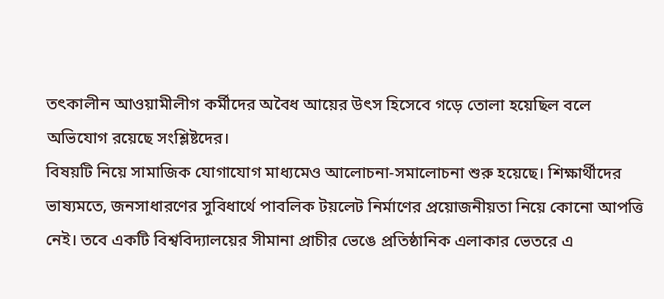তৎকালীন আওয়ামীলীগ কর্মীদের অবৈধ আয়ের উৎস হিসেবে গড়ে তোলা হয়েছিল বলে অভিযোগ রয়েছে সংশ্লিষ্টদের।
বিষয়টি নিয়ে সামাজিক যোগাযোগ মাধ্যমেও আলোচনা-সমালোচনা শুরু হয়েছে। শিক্ষার্থীদের ভাষ্যমতে, জনসাধারণের সুবিধার্থে পাবলিক টয়লেট নির্মাণের প্রয়োজনীয়তা নিয়ে কোনো আপত্তি নেই। তবে একটি বিশ্ববিদ্যালয়ের সীমানা প্রাচীর ভেঙে প্রতিষ্ঠানিক এলাকার ভেতরে এ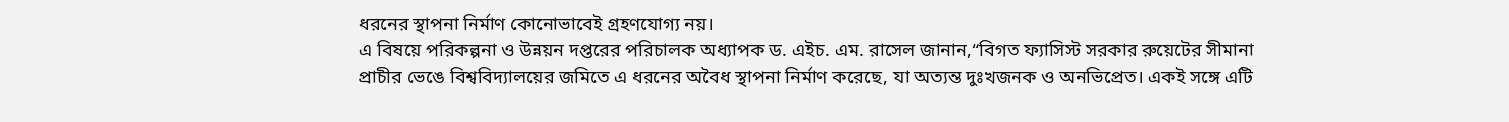ধরনের স্থাপনা নির্মাণ কোনোভাবেই গ্রহণযোগ্য নয়।
এ বিষয়ে পরিকল্পনা ও উন্নয়ন দপ্তরের পরিচালক অধ্যাপক ড. এইচ. এম. রাসেল জানান,“বিগত ফ্যাসিস্ট সরকার রুয়েটের সীমানা প্রাচীর ভেঙে বিশ্ববিদ্যালয়ের জমিতে এ ধরনের অবৈধ স্থাপনা নির্মাণ করেছে, যা অত্যন্ত দুঃখজনক ও অনভিপ্রেত। একই সঙ্গে এটি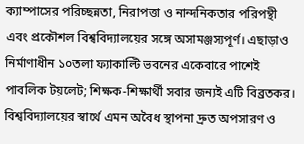ক্যাম্পাসের পরিচ্ছন্নতা, নিরাপত্তা ও নান্দনিকতার পরিপন্থী এবং প্রকৌশল বিশ্ববিদ্যালয়ের সঙ্গে অসামঞ্জস্যপূর্ণ। এছাড়াও নির্মাণাধীন ১০তলা ফ্যাকাল্টি ভবনের একেবারে পাশেই পাবলিক টয়লেট; শিক্ষক-শিক্ষার্থী সবার জন্যই এটি বিব্রতকর। বিশ্ববিদ্যালয়ের স্বার্থে এমন অবৈধ স্থাপনা দ্রুত অপসারণ ও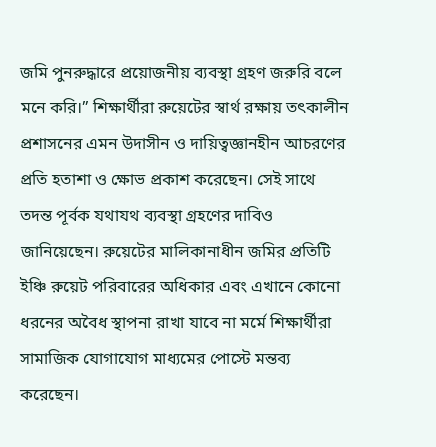জমি পুনরুদ্ধারে প্রয়োজনীয় ব্যবস্থা গ্রহণ জরুরি বলে মনে করি।” শিক্ষার্থীরা রুয়েটের স্বার্থ রক্ষায় তৎকালীন প্রশাসনের এমন উদাসীন ও দায়িত্বজ্ঞানহীন আচরণের প্রতি হতাশা ও ক্ষোভ প্রকাশ করেছেন। সেই সাথে তদন্ত পূর্বক যথাযথ ব্যবস্থা গ্রহণের দাবিও জানিয়েছেন। রুয়েটের মালিকানাধীন জমির প্রতিটি ইঞ্চি রুয়েট পরিবারের অধিকার এবং এখানে কোনো ধরনের অবৈধ স্থাপনা রাখা যাবে না মর্মে শিক্ষার্থীরা সামাজিক যোগাযোগ মাধ্যমের পোস্টে মন্তব্য করেছেন।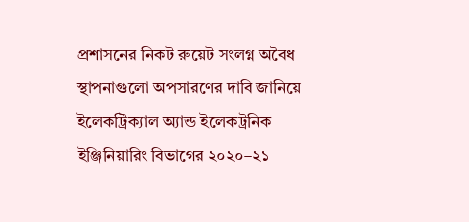প্রশাসনের নিকট রুয়েট সংলগ্ন অবৈধ স্থাপনাগুলো অপসারণের দাবি জানিয়ে ইলেকট্রিক্যাল অ্যান্ড ইলেকট্রনিক ইঞ্জিনিয়ারিং বিভাগের ২০২০–২১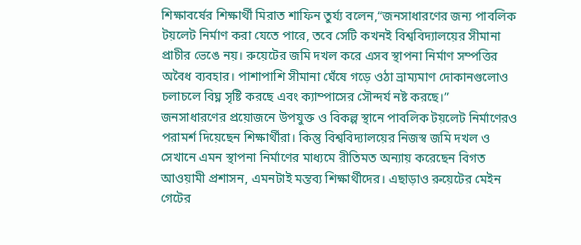শিক্ষাবর্ষের শিক্ষার্থী মিরাত শাফিন তুর্য্য বলেন,“জনসাধারণের জন্য পাবলিক টয়লেট নির্মাণ করা যেতে পারে, তবে সেটি কখনই বিশ্ববিদ্যালয়ের সীমানা প্রাচীর ভেঙে নয়। রুয়েটের জমি দখল করে এসব স্থাপনা নির্মাণ সম্পত্তির অবৈধ ব্যবহার। পাশাপাশি সীমানা ঘেঁষে গড়ে ওঠা ভ্রাম্যমাণ দোকানগুলোও চলাচলে বিঘ্ন সৃষ্টি করছে এবং ক্যাম্পাসের সৌন্দর্য নষ্ট করছে।”
জনসাধারণের প্রয়োজনে উপযুক্ত ও বিকল্প স্থানে পাবলিক টয়লেট নির্মাণেরও পরামর্শ দিয়েছেন শিক্ষার্থীরা। কিন্তু বিশ্ববিদ্যালয়ের নিজস্ব জমি দখল ও সেখানে এমন স্থাপনা নির্মাণের মাধ্যমে রীতিমত অন্যায় করেছেন বিগত আওয়ামী প্রশাসন, এমনটাই মন্তব্য শিক্ষার্থীদের। এছাড়াও রুয়েটের মেইন গেটের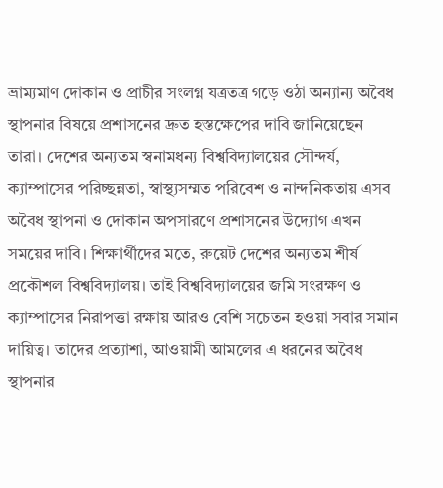ভ্রাম্যমাণ দোকান ও প্রাচীর সংলগ্ন যত্রতত্র গড়ে ওঠা অন্যান্য অবৈধ স্থাপনার বিষয়ে প্রশাসনের দ্রুত হস্তক্ষেপের দাবি জানিয়েছেন তারা। দেশের অন্যতম স্বনামধন্য বিশ্ববিদ্যালয়ের সৌন্দর্য, ক্যাম্পাসের পরিচ্ছন্নতা, স্বাস্থ্যসম্মত পরিবেশ ও নান্দনিকতায় এসব অবৈধ স্থাপনা ও দোকান অপসারণে প্রশাসনের উদ্যোগ এখন সময়ের দাবি। শিক্ষার্থীদের মতে, রুয়েট দেশের অন্যতম শীর্ষ প্রকৌশল বিশ্ববিদ্যালয়। তাই বিশ্ববিদ্যালয়ের জমি সংরক্ষণ ও ক্যাম্পাসের নিরাপত্তা রক্ষায় আরও বেশি সচেতন হওয়া সবার সমান দায়িত্ব। তাদের প্রত্যাশা, আওয়ামী আমলের এ ধরনের অবৈধ স্থাপনার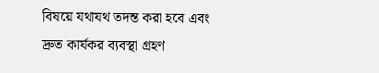বিষয়ে যথাযথ তদন্ত করা হবে এবং দ্রুত কার্যকর ব্যবস্থা গ্রহণ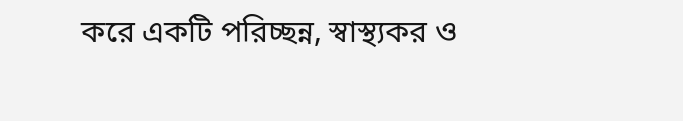করে একটি পরিচ্ছন্ন, স্বাস্থ্যকর ও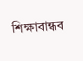শিক্ষাবান্ধব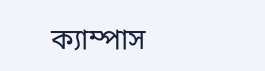ক্যাম্পাস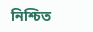নিশ্চিত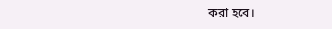করা হবে।